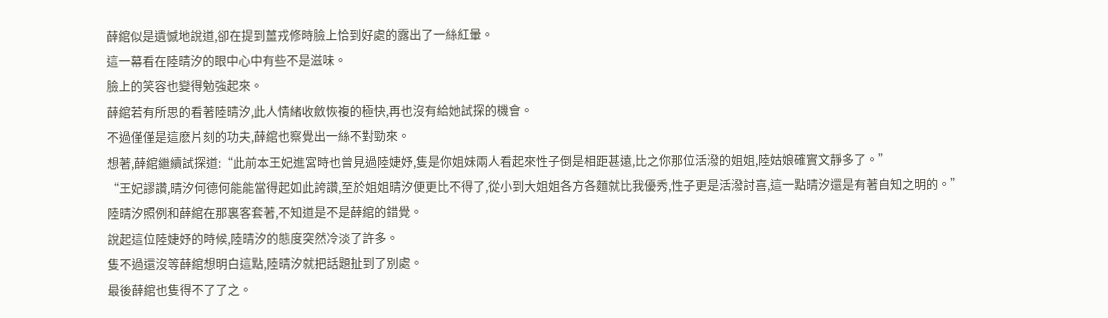薛綰似是遺憾地說道,卻在提到薑戎修時臉上恰到好處的露出了一絲紅暈。
這一幕看在陸晴汐的眼中心中有些不是滋味。
臉上的笑容也變得勉強起來。
薛綰若有所思的看著陸晴汐,此人情緒收斂恢複的極快,再也沒有給她試探的機會。
不過僅僅是這麽片刻的功夫,薛綰也察覺出一絲不對勁來。
想著,薛綰繼續試探道:“此前本王妃進宮時也曾見過陸婕妤,隻是你姐妹兩人看起來性子倒是相距甚遠,比之你那位活潑的姐姐,陸姑娘確實文靜多了。”
“王妃謬讚,晴汐何德何能能當得起如此誇讚,至於姐姐晴汐便更比不得了,從小到大姐姐各方各麵就比我優秀,性子更是活潑討喜,這一點晴汐還是有著自知之明的。”
陸晴汐照例和薛綰在那裏客套著,不知道是不是薛綰的錯覺。
說起這位陸婕妤的時候,陸晴汐的態度突然冷淡了許多。
隻不過還沒等薛綰想明白這點,陸晴汐就把話題扯到了別處。
最後薛綰也隻得不了了之。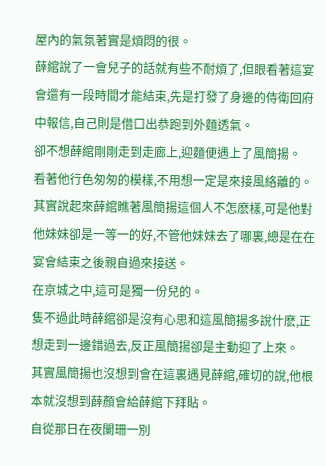屋內的氣氛著實是煩悶的很。
薛綰說了一會兒子的話就有些不耐煩了,但眼看著這宴會還有一段時間才能結束,先是打發了身邊的侍衛回府中報信,自己則是借口出恭跑到外麵透氣。
卻不想薛綰剛剛走到走廊上,迎麵便遇上了風簡揚。
看著他行色匆匆的模樣,不用想一定是來接風絡離的。
其實說起來薛綰瞧著風簡揚這個人不怎麽樣,可是他對他妹妹卻是一等一的好,不管他妹妹去了哪裏,總是在在宴會結束之後親自過來接送。
在京城之中,這可是獨一份兒的。
隻不過此時薛綰卻是沒有心思和這風簡揚多說什麽,正想走到一邊錯過去,反正風簡揚卻是主動迎了上來。
其實風簡揚也沒想到會在這裏遇見薛綰,確切的說,他根本就沒想到薛顏會給薛綰下拜貼。
自從那日在夜闌珊一別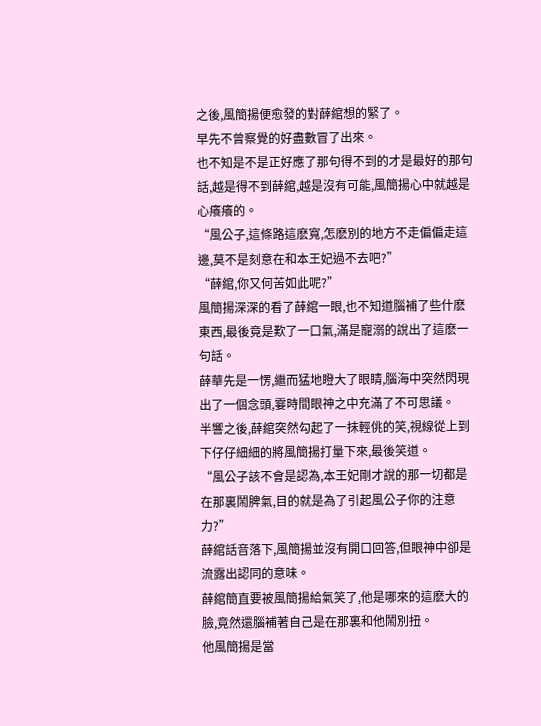之後,風簡揚便愈發的對薛綰想的緊了。
早先不曾察覺的好盡數冒了出來。
也不知是不是正好應了那句得不到的才是最好的那句話,越是得不到薛綰,越是沒有可能,風簡揚心中就越是心癢癢的。
“風公子,這條路這麽寬,怎麽別的地方不走偏偏走這邊,莫不是刻意在和本王妃過不去吧?”
“薛綰,你又何苦如此呢?”
風簡揚深深的看了薛綰一眼,也不知道腦補了些什麽東西,最後竟是歎了一口氣,滿是寵溺的說出了這麽一句話。
薛華先是一愣,繼而猛地瞪大了眼睛,腦海中突然閃現出了一個念頭,霎時間眼神之中充滿了不可思議。
半響之後,薛綰突然勾起了一抹輕佻的笑,視線從上到下仔仔細細的將風簡揚打量下來,最後笑道。
“風公子該不會是認為,本王妃剛才說的那一切都是在那裏鬧脾氣,目的就是為了引起風公子你的注意力?”
薛綰話音落下,風簡揚並沒有開口回答,但眼神中卻是流露出認同的意味。
薛綰簡直要被風簡揚給氣笑了,他是哪來的這麽大的臉,竟然還腦補著自己是在那裏和他鬧別扭。
他風簡揚是當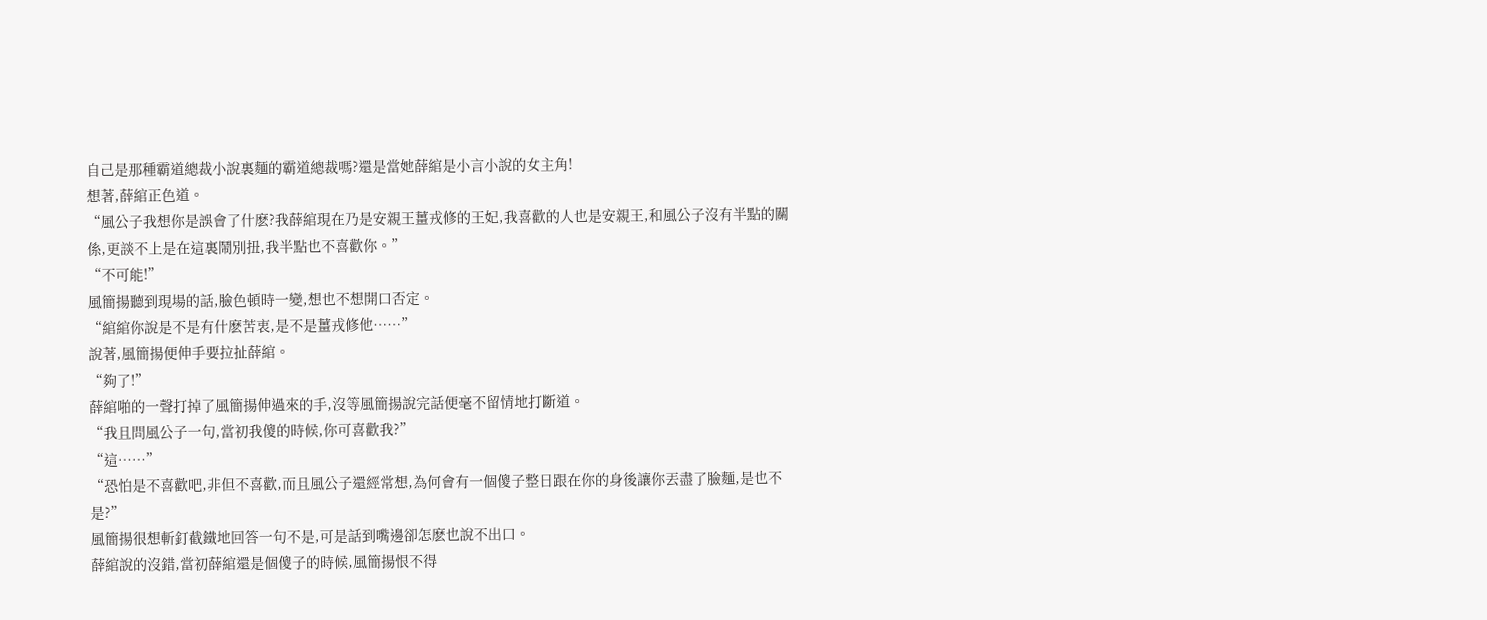自己是那種霸道總裁小說裏麵的霸道總裁嗎?還是當她薛綰是小言小說的女主角!
想著,薛綰正色道。
“風公子我想你是誤會了什麽?我薛綰現在乃是安親王薑戎修的王妃,我喜歡的人也是安親王,和風公子沒有半點的關係,更談不上是在這裏鬧別扭,我半點也不喜歡你。”
“不可能!”
風簡揚聽到現場的話,臉色頓時一變,想也不想開口否定。
“綰綰你說是不是有什麽苦衷,是不是薑戎修他……”
說著,風簡揚便伸手要拉扯薛綰。
“夠了!”
薛綰啪的一聲打掉了風簡揚伸過來的手,沒等風簡揚說完話便毫不留情地打斷道。
“我且問風公子一句,當初我傻的時候,你可喜歡我?”
“這……”
“恐怕是不喜歡吧,非但不喜歡,而且風公子還經常想,為何會有一個傻子整日跟在你的身後讓你丟盡了臉麵,是也不是?”
風簡揚很想斬釘截鐵地回答一句不是,可是話到嘴邊卻怎麽也說不出口。
薛綰說的沒錯,當初薛綰還是個傻子的時候,風簡揚恨不得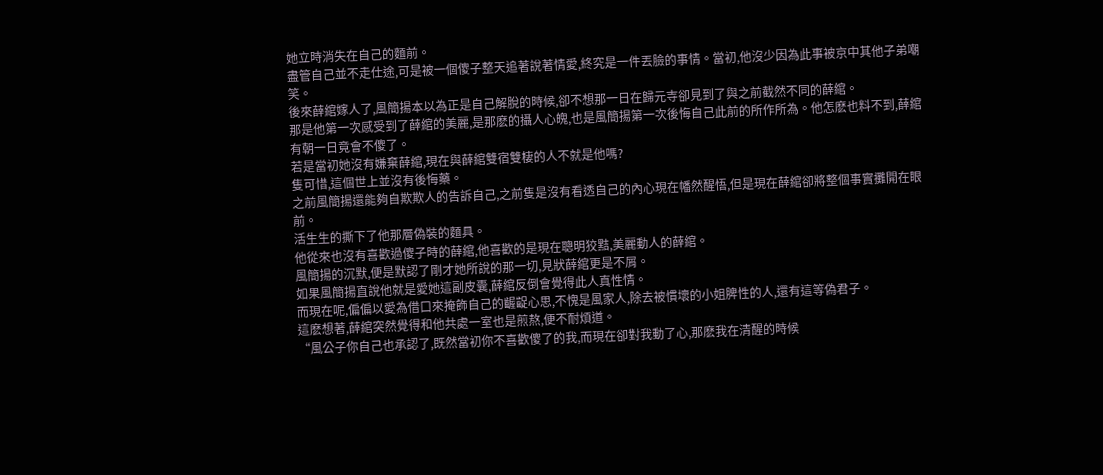她立時消失在自己的麵前。
盡管自己並不走仕途,可是被一個傻子整天追著說著情愛,終究是一件丟臉的事情。當初,他沒少因為此事被京中其他子弟嘲笑。
後來薛綰嫁人了,風簡揚本以為正是自己解脫的時候,卻不想那一日在歸元寺卻見到了與之前截然不同的薛綰。
那是他第一次感受到了薛綰的美麗,是那麽的攝人心魄,也是風簡揚第一次後悔自己此前的所作所為。他怎麽也料不到,薛綰有朝一日竟會不傻了。
若是當初她沒有嫌棄薛綰,現在與薛綰雙宿雙棲的人不就是他嗎?
隻可惜,這個世上並沒有後悔藥。
之前風簡揚還能夠自欺欺人的告訴自己,之前隻是沒有看透自己的內心現在幡然醒悟,但是現在薛綰卻將整個事實攤開在眼前。
活生生的撕下了他那層偽裝的麵具。
他從來也沒有喜歡過傻子時的薛綰,他喜歡的是現在聰明狡黠,美麗動人的薛綰。
風簡揚的沉默,便是默認了剛才她所說的那一切,見狀薛綰更是不屑。
如果風簡揚直說他就是愛她這副皮囊,薛綰反倒會覺得此人真性情。
而現在呢,偏偏以愛為借口來掩飾自己的齷齪心思,不愧是風家人,除去被慣壞的小姐脾性的人,還有這等偽君子。
這麽想著,薛綰突然覺得和他共處一室也是煎熬,便不耐煩道。
“風公子你自己也承認了,既然當初你不喜歡傻了的我,而現在卻對我動了心,那麽我在清醒的時候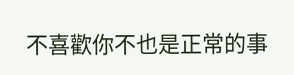不喜歡你不也是正常的事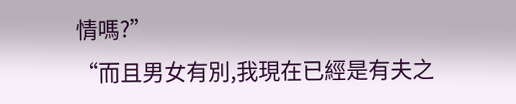情嗎?”
“而且男女有別,我現在已經是有夫之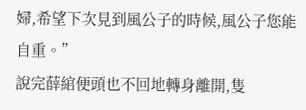婦,希望下次見到風公子的時候,風公子您能自重。”
說完薛綰便頭也不回地轉身離開,隻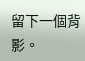留下一個背影。